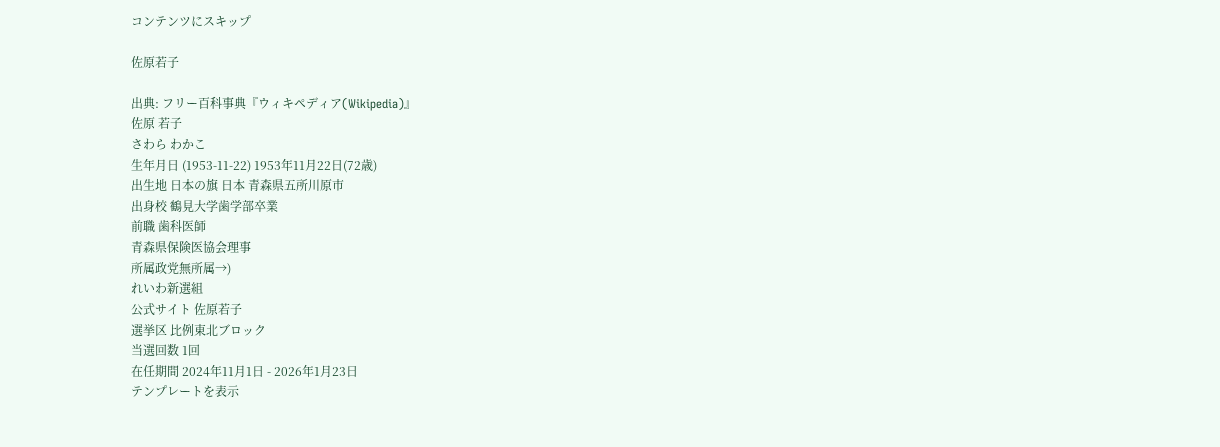コンテンツにスキップ

佐原若子

出典: フリー百科事典『ウィキペディア(Wikipedia)』
佐原 若子
さわら わかこ
生年月日 (1953-11-22) 1953年11月22日(72歳)
出生地 日本の旗 日本 青森県五所川原市
出身校 鶴見大学歯学部卒業
前職 歯科医師
青森県保険医協会理事
所属政党無所属→)
れいわ新選組
公式サイト 佐原若子
選挙区 比例東北ブロック
当選回数 1回
在任期間 2024年11月1日 - 2026年1月23日
テンプレートを表示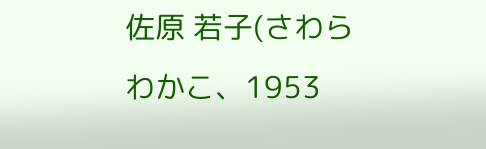佐原 若子(さわら わかこ、1953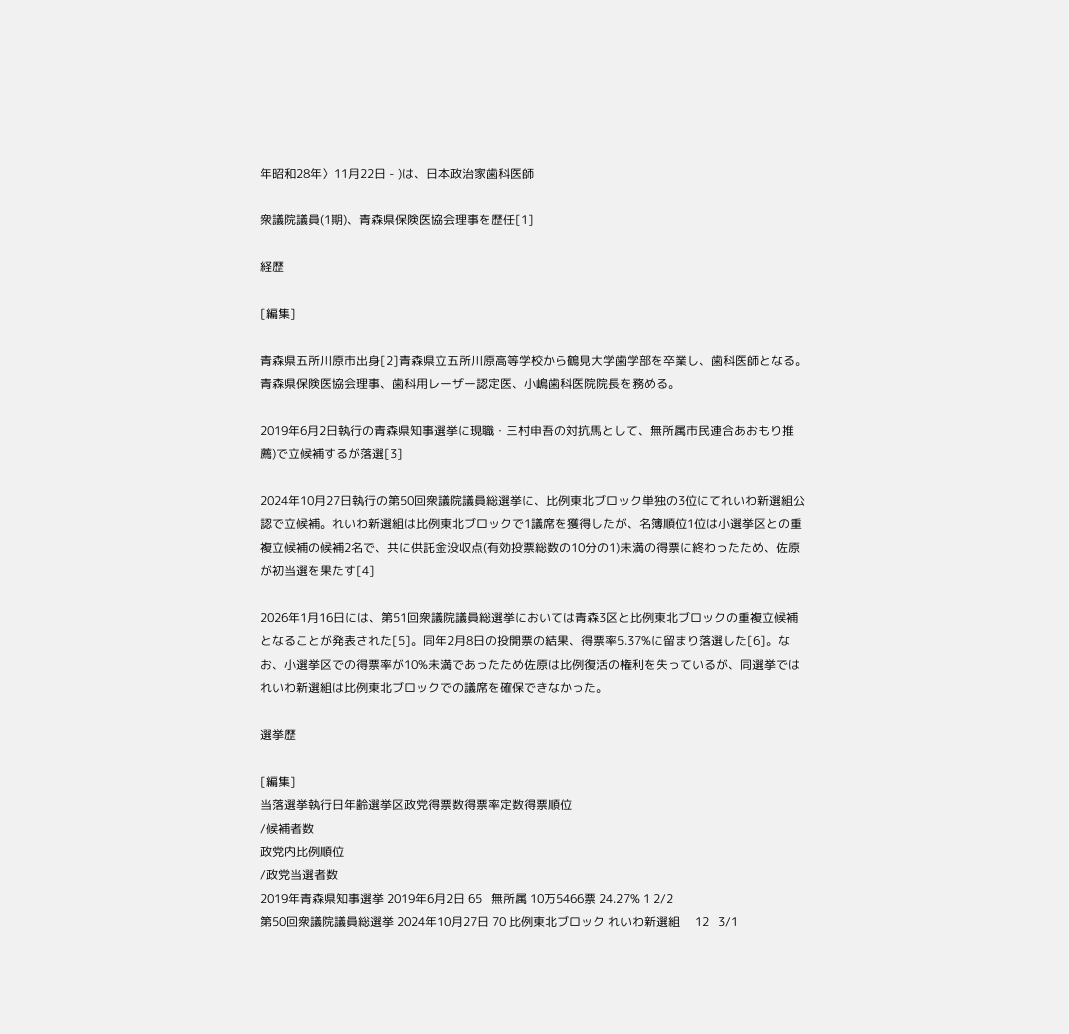年昭和28年〉11月22日 - )は、日本政治家歯科医師

衆議院議員(1期)、青森県保険医協会理事を歴任[1]

経歴

[編集]

青森県五所川原市出身[2]青森県立五所川原高等学校から鶴見大学歯学部を卒業し、歯科医師となる。青森県保険医協会理事、歯科用レーザー認定医、小嶋歯科医院院長を務める。

2019年6月2日執行の青森県知事選挙に現職・三村申吾の対抗馬として、無所属市民連合あおもり推薦)で立候補するが落選[3]

2024年10月27日執行の第50回衆議院議員総選挙に、比例東北ブロック単独の3位にてれいわ新選組公認で立候補。れいわ新選組は比例東北ブロックで1議席を獲得したが、名簿順位1位は小選挙区との重複立候補の候補2名で、共に供託金没収点(有効投票総数の10分の1)未満の得票に終わったため、佐原が初当選を果たす[4]

2026年1月16日には、第51回衆議院議員総選挙においては青森3区と比例東北ブロックの重複立候補となることが発表された[5]。同年2月8日の投開票の結果、得票率5.37%に留まり落選した[6]。なお、小選挙区での得票率が10%未満であったため佐原は比例復活の権利を失っているが、同選挙ではれいわ新選組は比例東北ブロックでの議席を確保できなかった。

選挙歴

[編集]
当落選挙執行日年齢選挙区政党得票数得票率定数得票順位
/候補者数
政党内比例順位
/政党当選者数
2019年青森県知事選挙 2019年6月2日 65   無所属 10万5466票 24.27% 1 2/2
第50回衆議院議員総選挙 2024年10月27日 70 比例東北ブロック れいわ新選組     12   3/1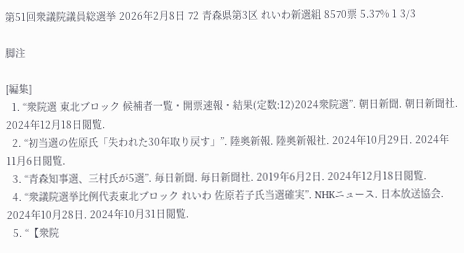第51回衆議院議員総選挙 2026年2月8日 72 青森県第3区 れいわ新選組 8570票 5.37% 1 3/3

脚注

[編集]
  1. “衆院選 東北ブロック 候補者一覧・開票速報・結果(定数:12)2024衆院選”. 朝日新聞. 朝日新聞社. 2024年12月18日閲覧.
  2. “初当選の佐原氏「失われた30年取り戻す」”. 陸奥新報. 陸奥新報社. 2024年10月29日. 2024年11月6日閲覧.
  3. “青森知事選、三村氏が5選”. 毎日新聞. 毎日新聞社. 2019年6月2日. 2024年12月18日閲覧.
  4. “衆議院選挙比例代表東北ブロック れいわ 佐原若子氏当選確実”. NHKニュース. 日本放送協会. 2024年10月28日. 2024年10月31日閲覧.
  5. “【衆院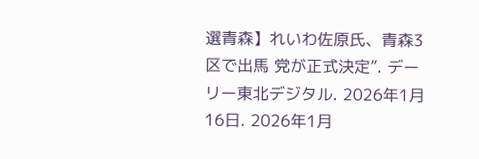選青森】れいわ佐原氏、青森3区で出馬 党が正式決定”. デーリー東北デジタル. 2026年1月16日. 2026年1月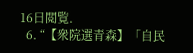16日閲覧.
  6. “【衆院選青森】「自民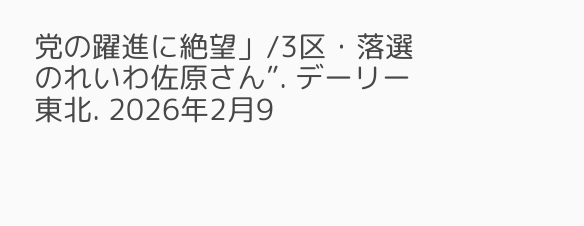党の躍進に絶望」/3区・落選のれいわ佐原さん”. デーリー東北. 2026年2月9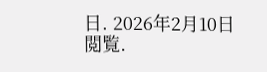日. 2026年2月10日閲覧.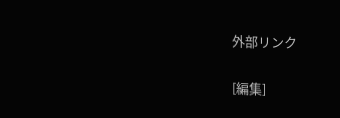外部リンク

[編集]